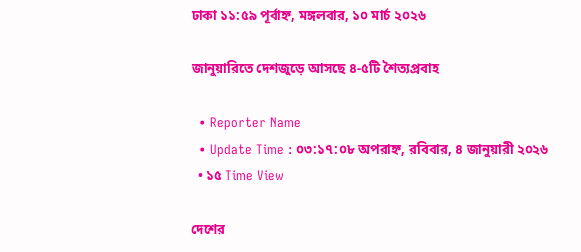ঢাকা ১১:৫৯ পূর্বাহ্ন, মঙ্গলবার, ১০ মার্চ ২০২৬

জানুয়ারিতে দেশজুড়ে আসছে ৪-৫টি শৈত্যপ্রবাহ

  • Reporter Name
  • Update Time : ০৩:১৭:০৮ অপরাহ্ন, রবিবার, ৪ জানুয়ারী ২০২৬
  • ১৫ Time View

দেশের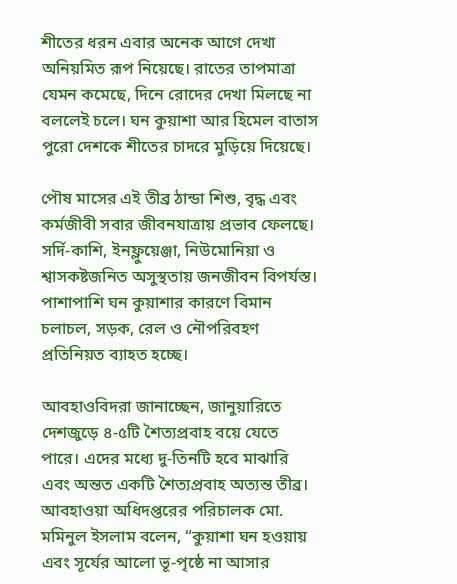শীতের ধরন এবার অনেক আগে দেখা অনিয়মিত রূপ নিয়েছে। রাতের তাপমাত্রা যেমন কমেছে, দিনে রোদের দেখা মিলছে না বললেই চলে। ঘন কুয়াশা আর হিমেল বাতাস পুরো দেশকে শীতের চাদরে মুড়িয়ে দিয়েছে।

পৌষ মাসের এই তীব্র ঠান্ডা শিশু, বৃদ্ধ এবং কর্মজীবী সবার জীবনযাত্রায় প্রভাব ফেলছে। সর্দি-কাশি, ইনফ্লুয়েঞ্জা, নিউমোনিয়া ও শ্বাসকষ্টজনিত অসুস্থতায় জনজীবন বিপর্যস্ত। পাশাপাশি ঘন কুয়াশার কারণে বিমান চলাচল, সড়ক, রেল ও নৌপরিবহণ প্রতিনিয়ত ব্যাহত হচ্ছে।

আবহাওবিদরা জানাচ্ছেন, জানুয়ারিতে দেশজুড়ে ৪-৫টি শৈত্যপ্রবাহ বয়ে যেতে পারে। এদের মধ্যে দু-তিনটি হবে মাঝারি এবং অন্তত একটি শৈত্যপ্রবাহ অত্যন্ত তীব্র। আবহাওয়া অধিদপ্তরের পরিচালক মো. মমিনুল ইসলাম বলেন, “কুয়াশা ঘন হওয়ায় এবং সূর্যের আলো ভূ-পৃষ্ঠে না আসার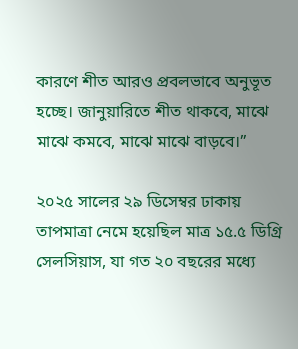কারণে শীত আরও প্রবলভাবে অনুভূত হচ্ছে। জানুয়ারিতে শীত থাকবে, মাঝে মাঝে কমবে, মাঝে মাঝে বাড়বে।”

২০২৫ সালের ২৯ ডিসেম্বর ঢাকায় তাপমাত্রা নেমে হয়েছিল মাত্র ১৫.৫ ডিগ্রি সেলসিয়াস, যা গত ২০ বছরের মধ্যে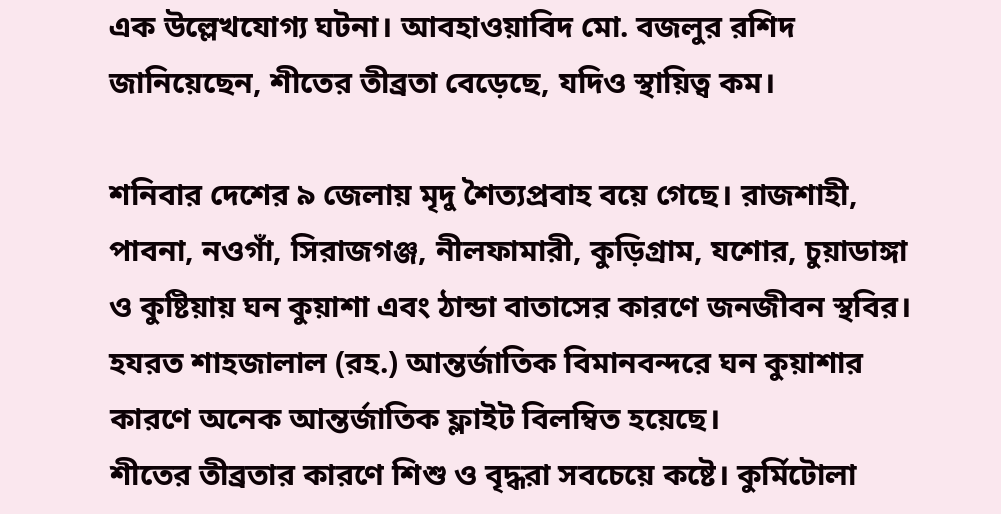এক উল্লেখযোগ্য ঘটনা। আবহাওয়াবিদ মো. বজলুর রশিদ জানিয়েছেন, শীতের তীব্রতা বেড়েছে, যদিও স্থায়িত্ব কম।

শনিবার দেশের ৯ জেলায় মৃদু শৈত্যপ্রবাহ বয়ে গেছে। রাজশাহী, পাবনা, নওগাঁ, সিরাজগঞ্জ, নীলফামারী, কুড়িগ্রাম, যশোর, চুয়াডাঙ্গা ও কুষ্টিয়ায় ঘন কুয়াশা এবং ঠান্ডা বাতাসের কারণে জনজীবন স্থবির। হযরত শাহজালাল (রহ.) আন্তর্জাতিক বিমানবন্দরে ঘন কুয়াশার কারণে অনেক আন্তর্জাতিক ফ্লাইট বিলম্বিত হয়েছে।
শীতের তীব্রতার কারণে শিশু ও বৃদ্ধরা সবচেয়ে কষ্টে। কুর্মিটোলা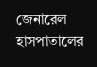জেনারেল হাসপাতালের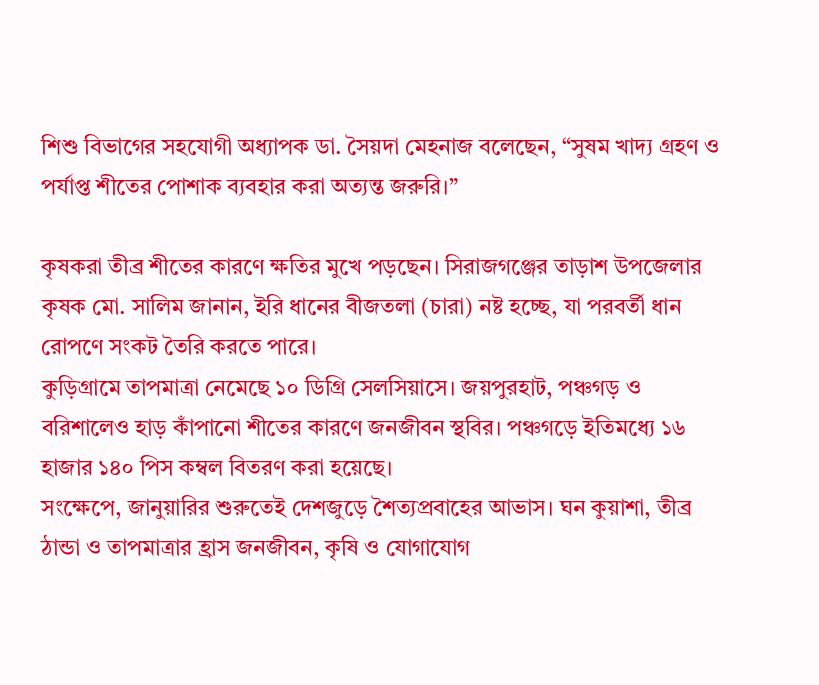শিশু বিভাগের সহযোগী অধ্যাপক ডা. সৈয়দা মেহনাজ বলেছেন, “সুষম খাদ্য গ্রহণ ও পর্যাপ্ত শীতের পোশাক ব্যবহার করা অত্যন্ত জরুরি।”

কৃষকরা তীব্র শীতের কারণে ক্ষতির মুখে পড়ছেন। সিরাজগঞ্জের তাড়াশ উপজেলার কৃষক মো. সালিম জানান, ইরি ধানের বীজতলা (চারা) নষ্ট হচ্ছে, যা পরবর্তী ধান রোপণে সংকট তৈরি করতে পারে।
কুড়িগ্রামে তাপমাত্রা নেমেছে ১০ ডিগ্রি সেলসিয়াসে। জয়পুরহাট, পঞ্চগড় ও বরিশালেও হাড় কাঁপানো শীতের কারণে জনজীবন স্থবির। পঞ্চগড়ে ইতিমধ্যে ১৬ হাজার ১৪০ পিস কম্বল বিতরণ করা হয়েছে।
সংক্ষেপে, জানুয়ারির শুরুতেই দেশজুড়ে শৈত্যপ্রবাহের আভাস। ঘন কুয়াশা, তীব্র ঠান্ডা ও তাপমাত্রার হ্রাস জনজীবন, কৃষি ও যোগাযোগ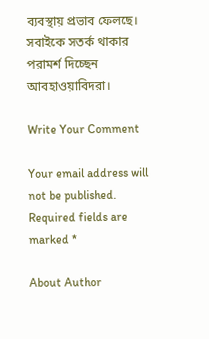ব্যবস্থায় প্রভাব ফেলছে। সবাইকে সতর্ক থাকার পরামর্শ দিচ্ছেন আবহাওয়াবিদরা।

Write Your Comment

Your email address will not be published. Required fields are marked *

About Author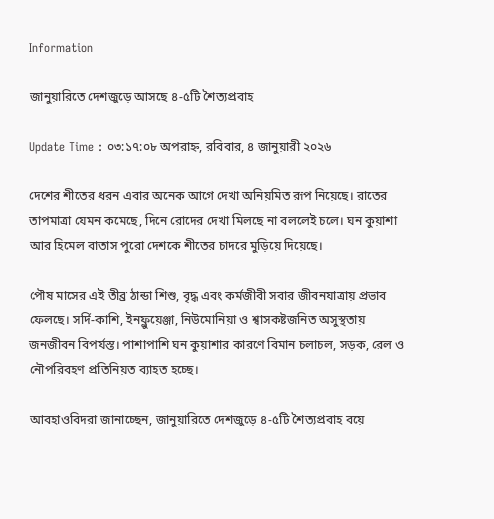Information

জানুয়ারিতে দেশজুড়ে আসছে ৪-৫টি শৈত্যপ্রবাহ

Update Time : ০৩:১৭:০৮ অপরাহ্ন, রবিবার, ৪ জানুয়ারী ২০২৬

দেশের শীতের ধরন এবার অনেক আগে দেখা অনিয়মিত রূপ নিয়েছে। রাতের তাপমাত্রা যেমন কমেছে, দিনে রোদের দেখা মিলছে না বললেই চলে। ঘন কুয়াশা আর হিমেল বাতাস পুরো দেশকে শীতের চাদরে মুড়িয়ে দিয়েছে।

পৌষ মাসের এই তীব্র ঠান্ডা শিশু, বৃদ্ধ এবং কর্মজীবী সবার জীবনযাত্রায় প্রভাব ফেলছে। সর্দি-কাশি, ইনফ্লুয়েঞ্জা, নিউমোনিয়া ও শ্বাসকষ্টজনিত অসুস্থতায় জনজীবন বিপর্যস্ত। পাশাপাশি ঘন কুয়াশার কারণে বিমান চলাচল, সড়ক, রেল ও নৌপরিবহণ প্রতিনিয়ত ব্যাহত হচ্ছে।

আবহাওবিদরা জানাচ্ছেন, জানুয়ারিতে দেশজুড়ে ৪-৫টি শৈত্যপ্রবাহ বয়ে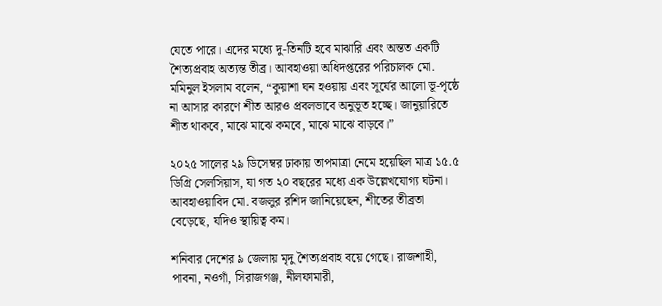যেতে পারে। এদের মধ্যে দু-তিনটি হবে মাঝারি এবং অন্তত একটি শৈত্যপ্রবাহ অত্যন্ত তীব্র। আবহাওয়া অধিদপ্তরের পরিচালক মো. মমিনুল ইসলাম বলেন, “কুয়াশা ঘন হওয়ায় এবং সূর্যের আলো ভূ-পৃষ্ঠে না আসার কারণে শীত আরও প্রবলভাবে অনুভূত হচ্ছে। জানুয়ারিতে শীত থাকবে, মাঝে মাঝে কমবে, মাঝে মাঝে বাড়বে।”

২০২৫ সালের ২৯ ডিসেম্বর ঢাকায় তাপমাত্রা নেমে হয়েছিল মাত্র ১৫.৫ ডিগ্রি সেলসিয়াস, যা গত ২০ বছরের মধ্যে এক উল্লেখযোগ্য ঘটনা। আবহাওয়াবিদ মো. বজলুর রশিদ জানিয়েছেন, শীতের তীব্রতা বেড়েছে, যদিও স্থায়িত্ব কম।

শনিবার দেশের ৯ জেলায় মৃদু শৈত্যপ্রবাহ বয়ে গেছে। রাজশাহী, পাবনা, নওগাঁ, সিরাজগঞ্জ, নীলফামারী,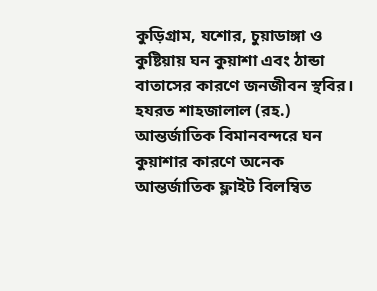কুড়িগ্রাম, যশোর, চুয়াডাঙ্গা ও কুষ্টিয়ায় ঘন কুয়াশা এবং ঠান্ডা বাতাসের কারণে জনজীবন স্থবির। হযরত শাহজালাল (রহ.) আন্তর্জাতিক বিমানবন্দরে ঘন কুয়াশার কারণে অনেক আন্তর্জাতিক ফ্লাইট বিলম্বিত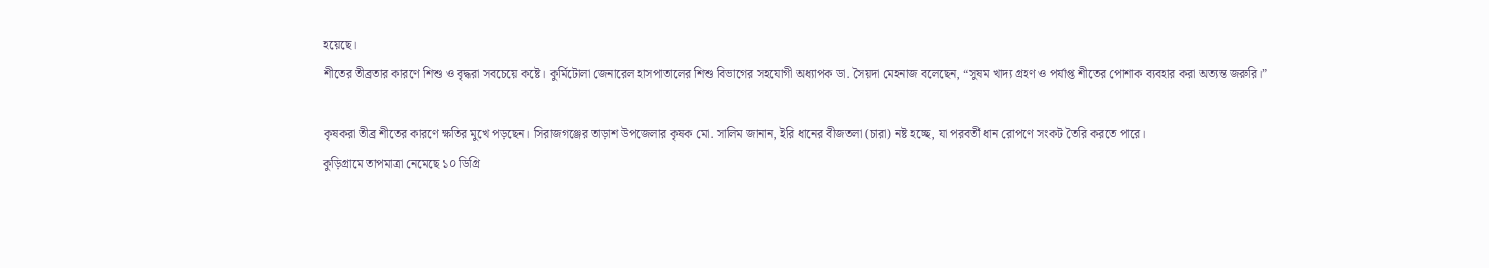হয়েছে।
শীতের তীব্রতার কারণে শিশু ও বৃদ্ধরা সবচেয়ে কষ্টে। কুর্মিটোলা জেনারেল হাসপাতালের শিশু বিভাগের সহযোগী অধ্যাপক ডা. সৈয়দা মেহনাজ বলেছেন, “সুষম খাদ্য গ্রহণ ও পর্যাপ্ত শীতের পোশাক ব্যবহার করা অত্যন্ত জরুরি।”

কৃষকরা তীব্র শীতের কারণে ক্ষতির মুখে পড়ছেন। সিরাজগঞ্জের তাড়াশ উপজেলার কৃষক মো. সালিম জানান, ইরি ধানের বীজতলা (চারা) নষ্ট হচ্ছে, যা পরবর্তী ধান রোপণে সংকট তৈরি করতে পারে।
কুড়িগ্রামে তাপমাত্রা নেমেছে ১০ ডিগ্রি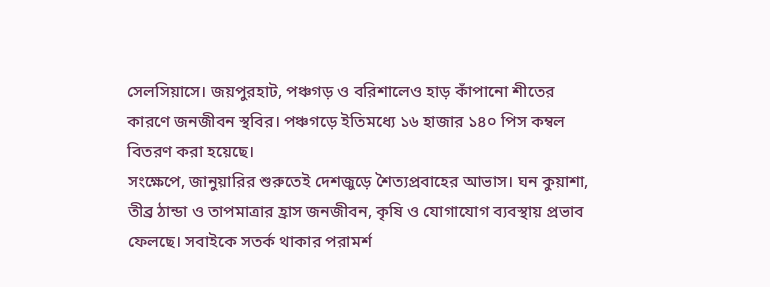সেলসিয়াসে। জয়পুরহাট, পঞ্চগড় ও বরিশালেও হাড় কাঁপানো শীতের কারণে জনজীবন স্থবির। পঞ্চগড়ে ইতিমধ্যে ১৬ হাজার ১৪০ পিস কম্বল বিতরণ করা হয়েছে।
সংক্ষেপে, জানুয়ারির শুরুতেই দেশজুড়ে শৈত্যপ্রবাহের আভাস। ঘন কুয়াশা, তীব্র ঠান্ডা ও তাপমাত্রার হ্রাস জনজীবন, কৃষি ও যোগাযোগ ব্যবস্থায় প্রভাব ফেলছে। সবাইকে সতর্ক থাকার পরামর্শ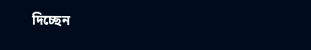দিচ্ছেন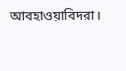আবহাওয়াবিদরা।